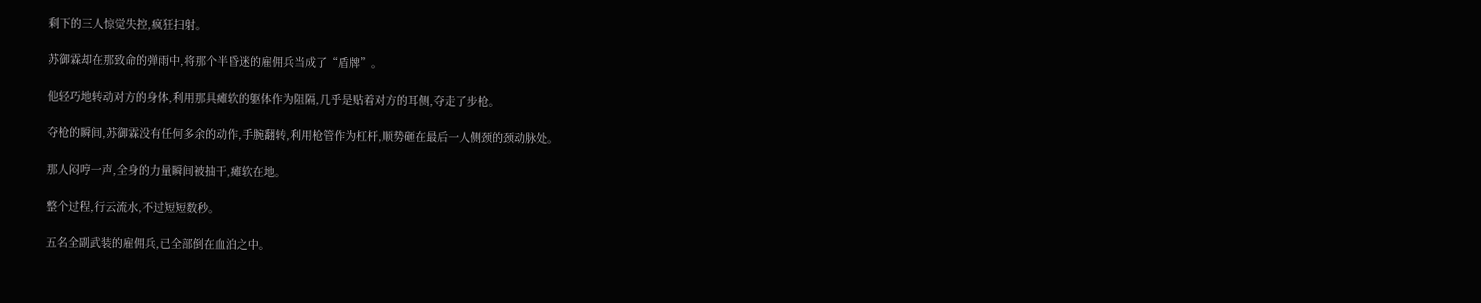剩下的三人惊觉失控,疯狂扫射。

苏御霖却在那致命的弹雨中,将那个半昏迷的雇佣兵当成了“盾牌”。

他轻巧地转动对方的身体,利用那具瘫软的躯体作为阻隔,几乎是贴着对方的耳侧,夺走了步枪。

夺枪的瞬间,苏御霖没有任何多余的动作,手腕翻转,利用枪管作为杠杆,顺势砸在最后一人侧颈的颈动脉处。

那人闷哼一声,全身的力量瞬间被抽干,瘫软在地。

整个过程,行云流水,不过短短数秒。

五名全副武装的雇佣兵,已全部倒在血泊之中。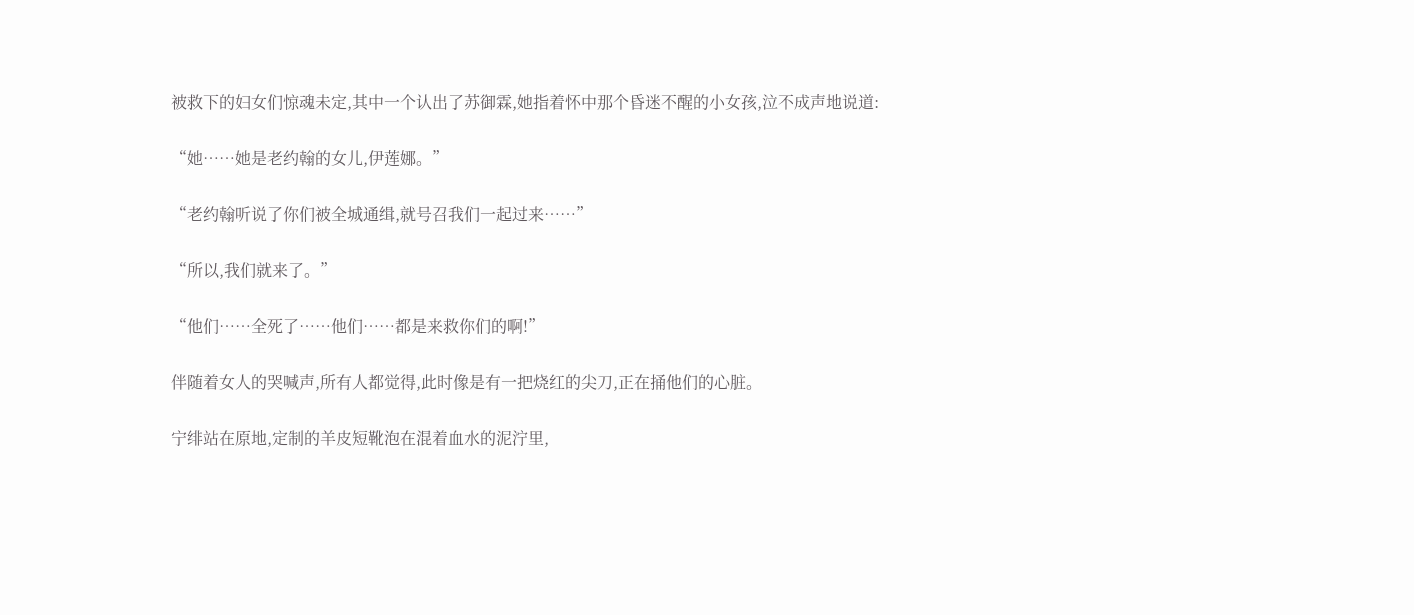被救下的妇女们惊魂未定,其中一个认出了苏御霖,她指着怀中那个昏迷不醒的小女孩,泣不成声地说道:

“她……她是老约翰的女儿,伊莲娜。”

“老约翰听说了你们被全城通缉,就号召我们一起过来……”

“所以,我们就来了。”

“他们……全死了……他们……都是来救你们的啊!”

伴随着女人的哭喊声,所有人都觉得,此时像是有一把烧红的尖刀,正在捅他们的心脏。

宁绯站在原地,定制的羊皮短靴泡在混着血水的泥泞里,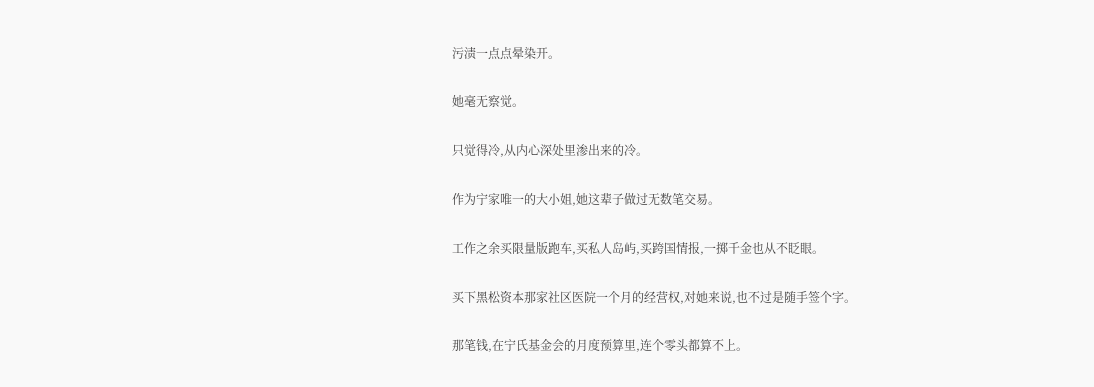污渍一点点晕染开。

她毫无察觉。

只觉得冷,从内心深处里渗出来的冷。

作为宁家唯一的大小姐,她这辈子做过无数笔交易。

工作之余买限量版跑车,买私人岛屿,买跨国情报,一掷千金也从不眨眼。

买下黑松资本那家社区医院一个月的经营权,对她来说,也不过是随手签个字。

那笔钱,在宁氏基金会的月度预算里,连个零头都算不上。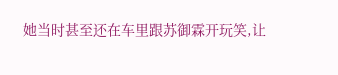她当时甚至还在车里跟苏御霖开玩笑,让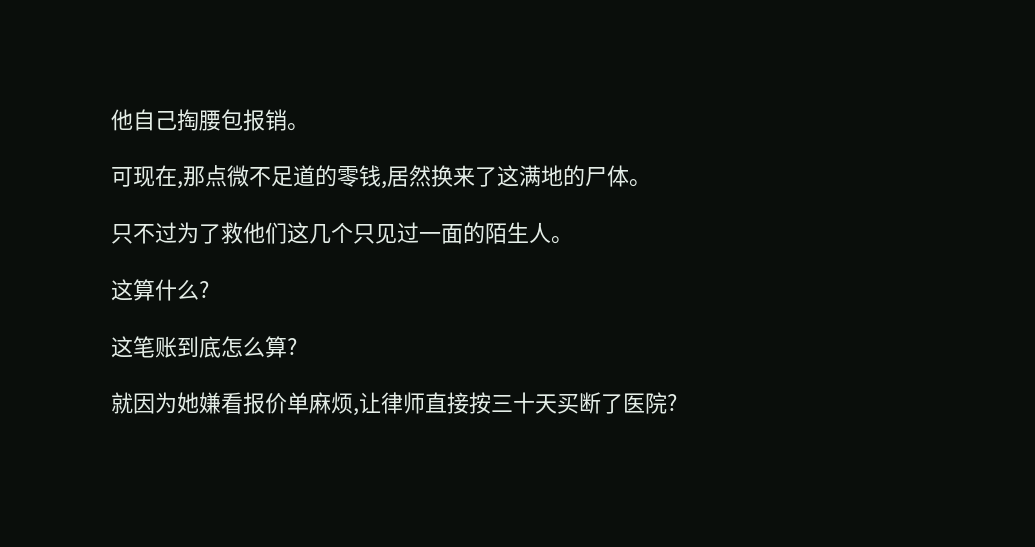他自己掏腰包报销。

可现在,那点微不足道的零钱,居然换来了这满地的尸体。

只不过为了救他们这几个只见过一面的陌生人。

这算什么?

这笔账到底怎么算?

就因为她嫌看报价单麻烦,让律师直接按三十天买断了医院?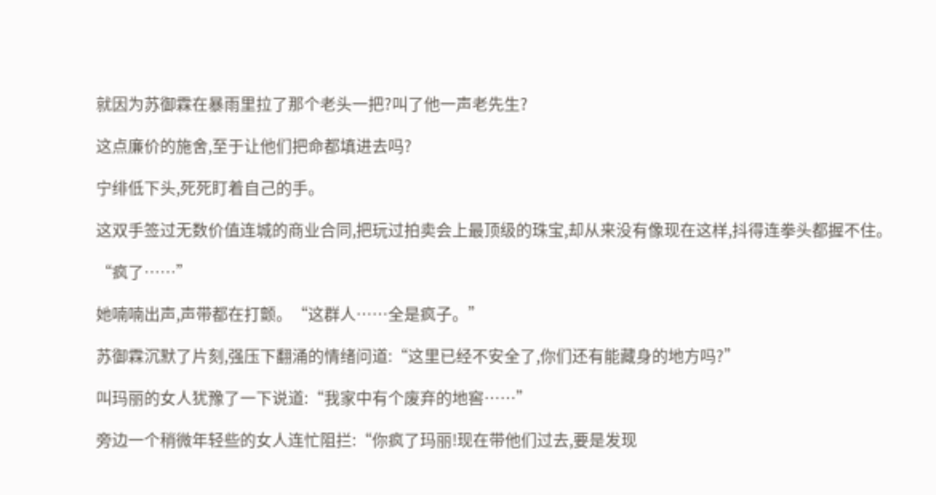就因为苏御霖在暴雨里拉了那个老头一把?叫了他一声老先生?

这点廉价的施舍,至于让他们把命都填进去吗?

宁绯低下头,死死盯着自己的手。

这双手签过无数价值连城的商业合同,把玩过拍卖会上最顶级的珠宝,却从来没有像现在这样,抖得连拳头都握不住。

“疯了……”

她喃喃出声,声带都在打颤。“这群人……全是疯子。”

苏御霖沉默了片刻,强压下翻涌的情绪问道:“这里已经不安全了,你们还有能藏身的地方吗?”

叫玛丽的女人犹豫了一下说道:“我家中有个废弃的地窖……”

旁边一个稍微年轻些的女人连忙阻拦:“你疯了玛丽!现在带他们过去,要是发现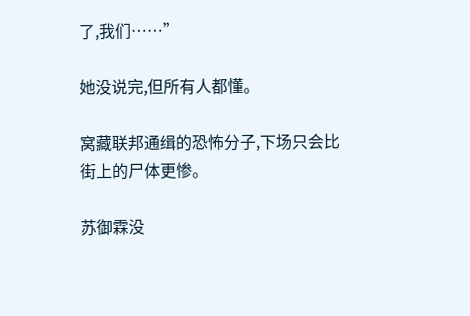了,我们……”

她没说完,但所有人都懂。

窝藏联邦通缉的恐怖分子,下场只会比街上的尸体更惨。

苏御霖没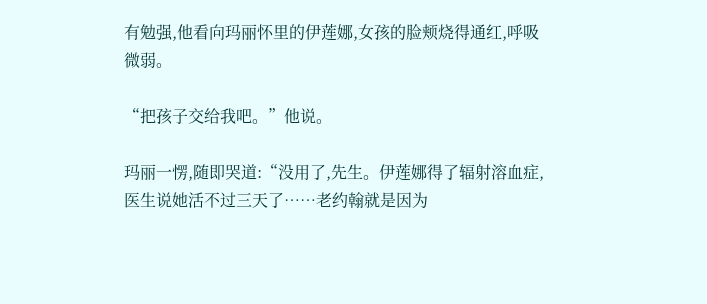有勉强,他看向玛丽怀里的伊莲娜,女孩的脸颊烧得通红,呼吸微弱。

“把孩子交给我吧。”他说。

玛丽一愣,随即哭道:“没用了,先生。伊莲娜得了辐射溶血症,医生说她活不过三天了……老约翰就是因为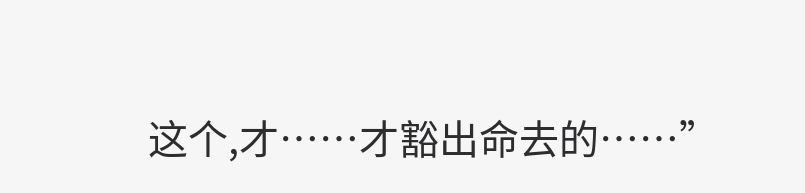这个,才……才豁出命去的……”